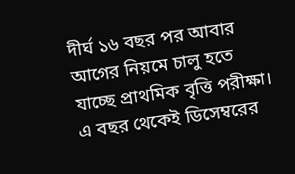দীর্ঘ ১৬ বছর পর আবার আগের নিয়মে চালু হতে যাচ্ছে প্রাথমিক বৃত্তি পরীক্ষা। এ বছর থেকেই ডিসেম্বরের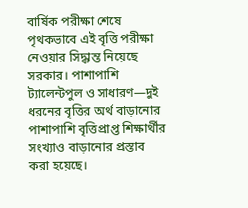বার্ষিক পরীক্ষা শেষে পৃথকভাবে এই বৃত্তি পরীক্ষা নেওয়ার সিদ্ধান্ত নিয়েছে সরকার। পাশাপাশি ট্যালেন্টপুল ও সাধারণ—দুই ধরনের বৃত্তির অর্থ বাড়ানোর পাশাপাশি বৃত্তিপ্রাপ্ত শিক্ষার্থীর সংখ্যাও বাড়ানোর প্রস্তাব করা হয়েছে।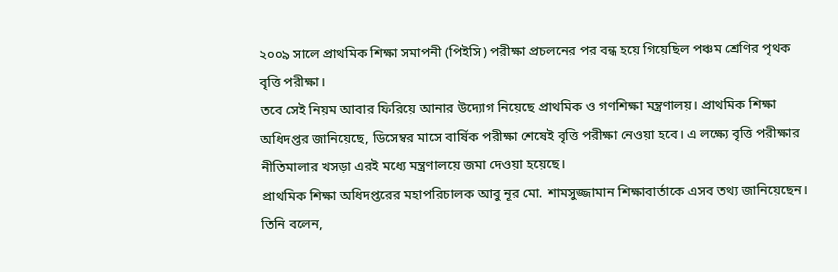২০০৯ সালে প্রাথমিক শিক্ষা সমাপনী (পিইসি) পরীক্ষা প্রচলনের পর বন্ধ হয়ে গিয়েছিল পঞ্চম শ্রেণির পৃথক বৃত্তি পরীক্ষা।
তবে সেই নিয়ম আবার ফিরিয়ে আনার উদ্যোগ নিয়েছে প্রাথমিক ও গণশিক্ষা মন্ত্রণালয়। প্রাথমিক শিক্ষা অধিদপ্তর জানিয়েছে, ডিসেম্বর মাসে বার্ষিক পরীক্ষা শেষেই বৃত্তি পরীক্ষা নেওয়া হবে। এ লক্ষ্যে বৃত্তি পরীক্ষার নীতিমালার খসড়া এরই মধ্যে মন্ত্রণালয়ে জমা দেওয়া হয়েছে।
প্রাথমিক শিক্ষা অধিদপ্তরের মহাপরিচালক আবু নূর মো. শামসুজ্জামান শিক্ষাবার্তাকে এসব তথ্য জানিয়েছেন।
তিনি বলেন,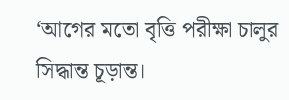‘আগের মতো বৃত্তি পরীক্ষা চালুর সিদ্ধান্ত চূড়ান্ত।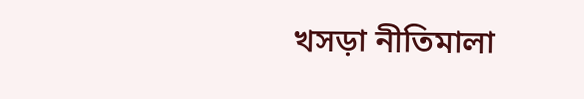খসড়া নীতিমালা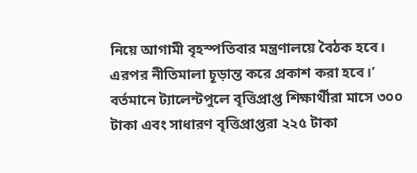নিয়ে আগামী বৃহস্পতিবার মন্ত্রণালয়ে বৈঠক হবে। এরপর নীতিমালা চূড়ান্ত করে প্রকাশ করা হবে।’
বর্তমানে ট্যালেন্টপুলে বৃত্তিপ্রাপ্ত শিক্ষার্থীরা মাসে ৩০০ টাকা এবং সাধারণ বৃত্তিপ্রাপ্তরা ২২৫ টাকা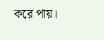করে পায়।